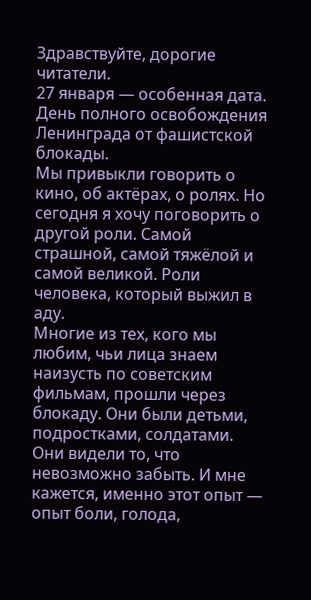Здравствуйте, дорогие читатели.
27 января — особенная дата. День полного освобождения Ленинграда от фашистской блокады.
Мы привыкли говорить о кино, об актёрах, о ролях. Но сегодня я хочу поговорить о другой роли. Самой страшной, самой тяжёлой и самой великой. Роли человека, который выжил в аду.
Многие из тех, кого мы любим, чьи лица знаем наизусть по советским фильмам, прошли через блокаду. Они были детьми, подростками, солдатами. Они видели то, что невозможно забыть. И мне кажется, именно этот опыт — опыт боли, голода,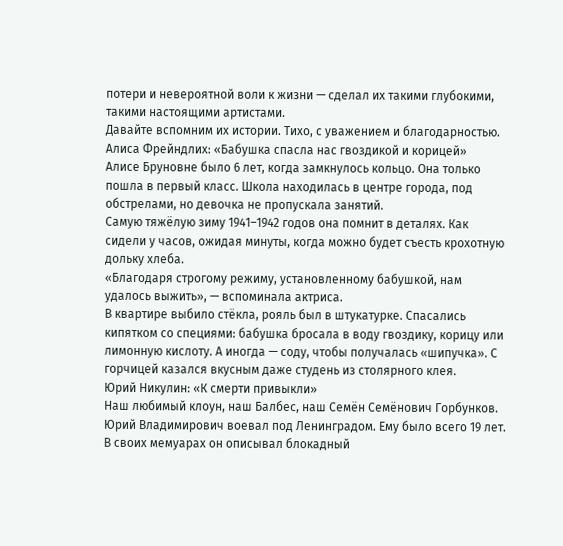потери и невероятной воли к жизни — сделал их такими глубокими, такими настоящими артистами.
Давайте вспомним их истории. Тихо, с уважением и благодарностью.
Алиса Фрейндлих: «Бабушка спасла нас гвоздикой и корицей»
Алисе Бруновне было 6 лет, когда замкнулось кольцо. Она только пошла в первый класс. Школа находилась в центре города, под обстрелами, но девочка не пропускала занятий.
Самую тяжёлую зиму 1941–1942 годов она помнит в деталях. Как сидели у часов, ожидая минуты, когда можно будет съесть крохотную дольку хлеба.
«Благодаря строгому режиму, установленному бабушкой, нам удалось выжить», — вспоминала актриса.
В квартире выбило стёкла, рояль был в штукатурке. Спасались кипятком со специями: бабушка бросала в воду гвоздику, корицу или лимонную кислоту. А иногда — соду, чтобы получалась «шипучка». С горчицей казался вкусным даже студень из столярного клея.
Юрий Никулин: «К смерти привыкли»
Наш любимый клоун, наш Балбес, наш Семён Семёнович Горбунков. Юрий Владимирович воевал под Ленинградом. Ему было всего 19 лет.
В своих мемуарах он описывал блокадный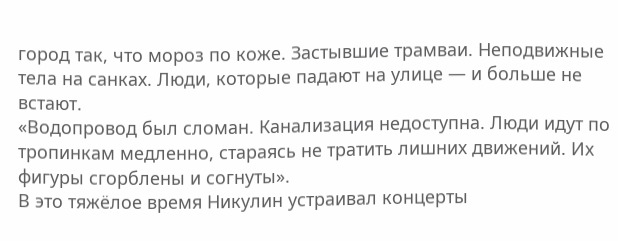город так, что мороз по коже. Застывшие трамваи. Неподвижные тела на санках. Люди, которые падают на улице — и больше не встают.
«Водопровод был сломан. Канализация недоступна. Люди идут по тропинкам медленно, стараясь не тратить лишних движений. Их фигуры сгорблены и согнуты».
В это тяжёлое время Никулин устраивал концерты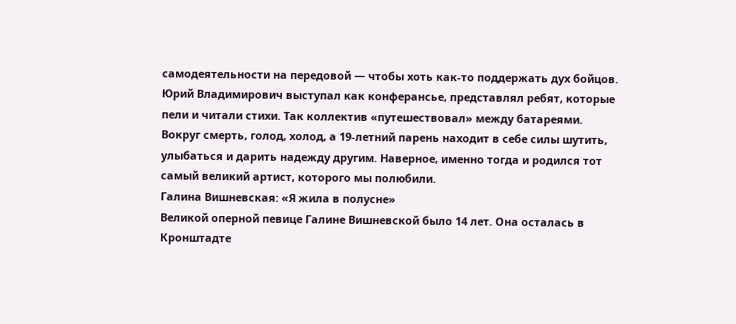самодеятельности на передовой — чтобы хоть как-то поддержать дух бойцов. Юрий Владимирович выступал как конферансье, представлял ребят, которые пели и читали стихи. Так коллектив «путешествовал» между батареями.
Вокруг смерть, голод, холод, а 19-летний парень находит в себе силы шутить, улыбаться и дарить надежду другим. Наверное, именно тогда и родился тот самый великий артист, которого мы полюбили.
Галина Вишневская: «Я жила в полусне»
Великой оперной певице Галине Вишневской было 14 лет. Она осталась в Кронштадте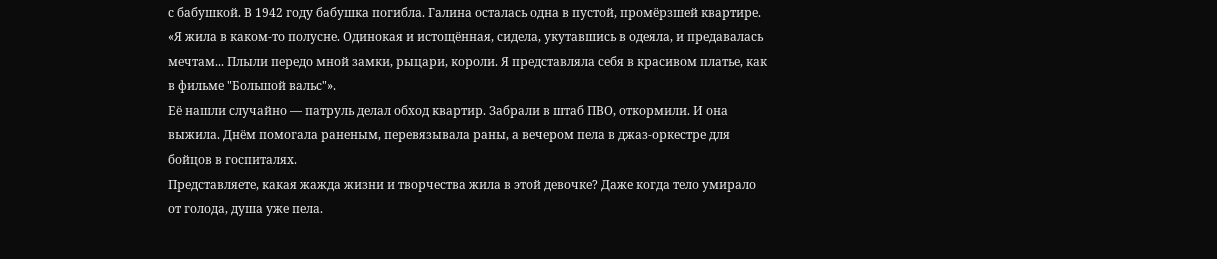с бабушкой. В 1942 году бабушка погибла. Галина осталась одна в пустой, промёрзшей квартире.
«Я жила в каком-то полусне. Одинокая и истощённая, сидела, укутавшись в одеяла, и предавалась мечтам... Плыли передо мной замки, рыцари, короли. Я представляла себя в красивом платье, как в фильме "Большой вальс"».
Её нашли случайно — патруль делал обход квартир. Забрали в штаб ПВО, откормили. И она выжила. Днём помогала раненым, перевязывала раны, а вечером пела в джаз-оркестре для бойцов в госпиталях.
Представляете, какая жажда жизни и творчества жила в этой девочке? Даже когда тело умирало от голода, душа уже пела.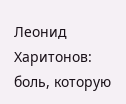Леонид Харитонов: боль, которую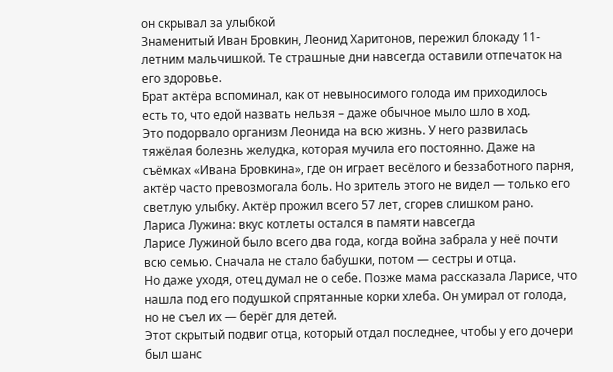он скрывал за улыбкой
Знаменитый Иван Бровкин, Леонид Харитонов, пережил блокаду 11-летним мальчишкой. Те страшные дни навсегда оставили отпечаток на его здоровье.
Брат актёра вспоминал, как от невыносимого голода им приходилось есть то, что едой назвать нельзя – даже обычное мыло шло в ход.
Это подорвало организм Леонида на всю жизнь. У него развилась тяжёлая болезнь желудка, которая мучила его постоянно. Даже на съёмках «Ивана Бровкина», где он играет весёлого и беззаботного парня, актёр часто превозмогала боль. Но зритель этого не видел — только его светлую улыбку. Актёр прожил всего 57 лет, сгорев слишком рано.
Лариса Лужина: вкус котлеты остался в памяти навсегда
Ларисе Лужиной было всего два года, когда война забрала у неё почти всю семью. Сначала не стало бабушки, потом — сестры и отца.
Но даже уходя, отец думал не о себе. Позже мама рассказала Ларисе, что нашла под его подушкой спрятанные корки хлеба. Он умирал от голода, но не съел их — берёг для детей.
Этот скрытый подвиг отца, который отдал последнее, чтобы у его дочери был шанс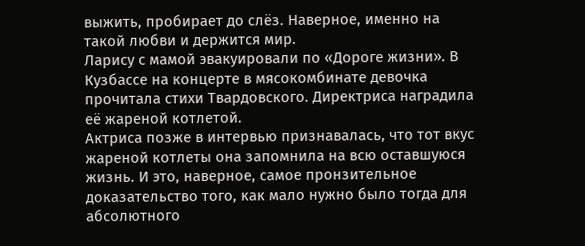выжить, пробирает до слёз. Наверное, именно на такой любви и держится мир.
Ларису с мамой эвакуировали по «Дороге жизни». В Кузбассе на концерте в мясокомбинате девочка прочитала стихи Твардовского. Директриса наградила её жареной котлетой.
Актриса позже в интервью признавалась, что тот вкус жареной котлеты она запомнила на всю оставшуюся жизнь. И это, наверное, самое пронзительное доказательство того, как мало нужно было тогда для абсолютного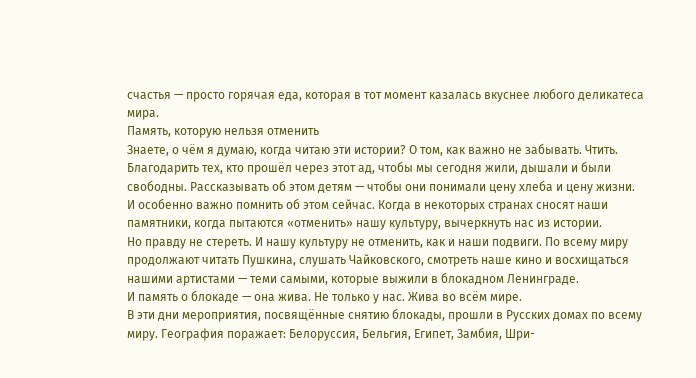счастья — просто горячая еда, которая в тот момент казалась вкуснее любого деликатеса мира.
Память, которую нельзя отменить
Знаете, о чём я думаю, когда читаю эти истории? О том, как важно не забывать. Чтить. Благодарить тех, кто прошёл через этот ад, чтобы мы сегодня жили, дышали и были свободны. Рассказывать об этом детям — чтобы они понимали цену хлеба и цену жизни.
И особенно важно помнить об этом сейчас. Когда в некоторых странах сносят наши памятники, когда пытаются «отменить» нашу культуру, вычеркнуть нас из истории.
Но правду не стереть. И нашу культуру не отменить, как и наши подвиги. По всему миру продолжают читать Пушкина, слушать Чайковского, смотреть наше кино и восхищаться нашими артистами — теми самыми, которые выжили в блокадном Ленинграде.
И память о блокаде — она жива. Не только у нас. Жива во всём мире.
В эти дни мероприятия, посвящённые снятию блокады, прошли в Русских домах по всему миру. География поражает: Белоруссия, Бельгия, Египет, Замбия, Шри-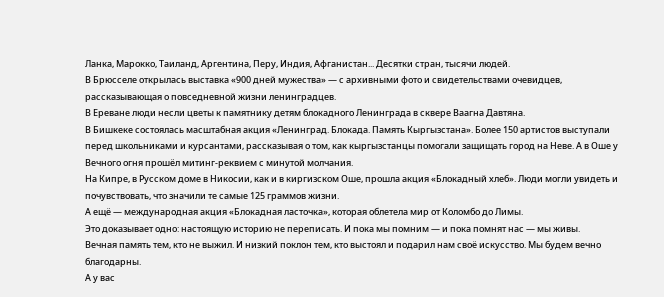Ланка, Марокко, Таиланд, Аргентина, Перу, Индия, Афганистан... Десятки стран, тысячи людей.
В Брюсселе открылась выставка «900 дней мужества» — с архивными фото и свидетельствами очевидцев, рассказывающая о повседневной жизни ленинградцев.
В Ереване люди несли цветы к памятнику детям блокадного Ленинграда в сквере Ваагна Давтяна.
В Бишкеке состоялась масштабная акция «Ленинград. Блокада. Память Кыргызстана». Более 150 артистов выступали перед школьниками и курсантами, рассказывая о том, как кыргызстанцы помогали защищать город на Неве. А в Оше у Вечного огня прошёл митинг-реквием с минутой молчания.
На Кипре, в Русском доме в Никосии, как и в киргизском Оше, прошла акция «Блокадный хлеб». Люди могли увидеть и почувствовать, что значили те самые 125 граммов жизни.
А ещё — международная акция «Блокадная ласточка», которая облетела мир от Коломбо до Лимы.
Это доказывает одно: настоящую историю не переписать. И пока мы помним — и пока помнят нас — мы живы.
Вечная память тем, кто не выжил. И низкий поклон тем, кто выстоял и подарил нам своё искусство. Мы будем вечно благодарны.
А у вас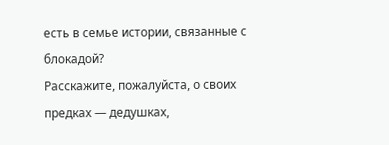есть в семье истории, связанные с блокадой?
Расскажите, пожалуйста, о своих предках — дедушках,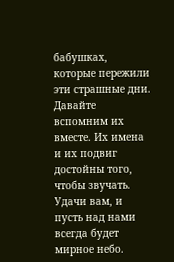бабушках, которые пережили эти страшные дни. Давайте вспомним их вместе. Их имена и их подвиг достойны того, чтобы звучать.
Удачи вам, и пусть над нами всегда будет мирное небо.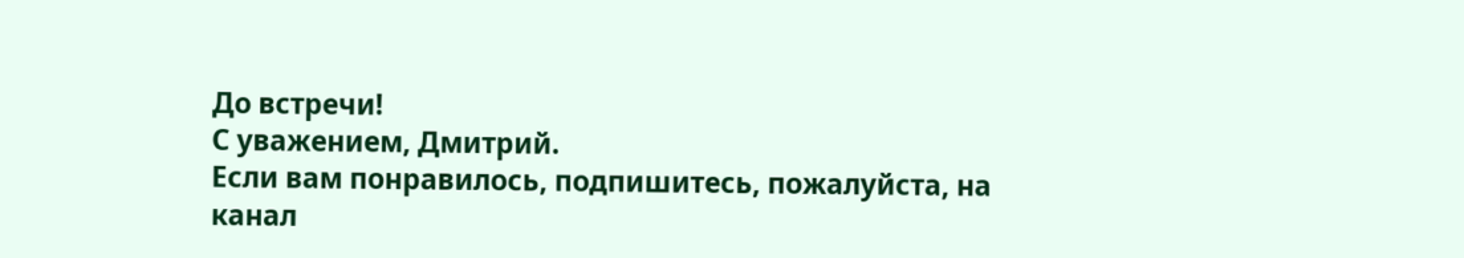До встречи!
С уважением, Дмитрий.
Если вам понравилось, подпишитесь, пожалуйста, на канал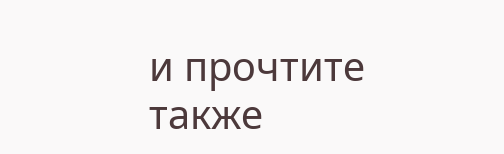и прочтите также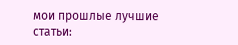мои прошлые лучшие статьи: